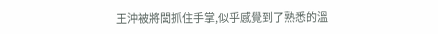王沖被將閭抓住手掌,似乎感覺到了熟悉的溫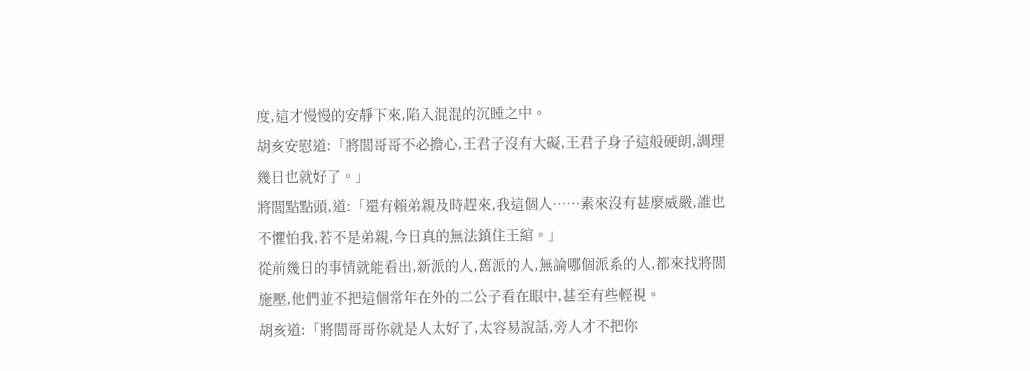度,這才慢慢的安靜下來,陷入混混的沉睡之中。
胡亥安慰道:「將閭哥哥不必擔心,王君子沒有大礙,王君子身子這般硬朗,調理幾日也就好了。」
將閭點點頭,道:「還有賴弟親及時趕來,我這個人……素來沒有甚麼威嚴,誰也不懼怕我,若不是弟親,今日真的無法鎮住王綰。」
從前幾日的事情就能看出,新派的人,舊派的人,無論哪個派系的人,都來找將閭施壓,他們並不把這個常年在外的二公子看在眼中,甚至有些輕視。
胡亥道:「將閭哥哥你就是人太好了,太容易說話,旁人才不把你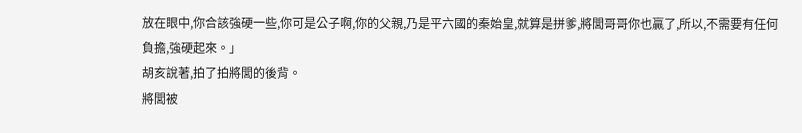放在眼中,你合該強硬一些,你可是公子啊,你的父親,乃是平六國的秦始皇,就算是拼爹,將閭哥哥你也贏了,所以,不需要有任何負擔,強硬起來。」
胡亥說著,拍了拍將閭的後背。
將閭被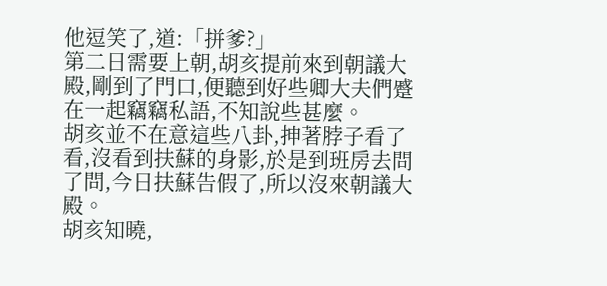他逗笑了,道:「拼爹?」
第二日需要上朝,胡亥提前來到朝議大殿,剛到了門口,便聽到好些卿大夫們蹙在一起竊竊私語,不知說些甚麼。
胡亥並不在意這些八卦,抻著脖子看了看,沒看到扶蘇的身影,於是到班房去問了問,今日扶蘇告假了,所以沒來朝議大殿。
胡亥知曉,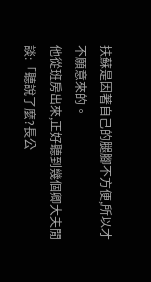扶蘇是因著自己的腿腳不方便,所以才不願意來的。
他從班房出來,正好聽到幾個卿大夫閒談:「聽說了麼?長公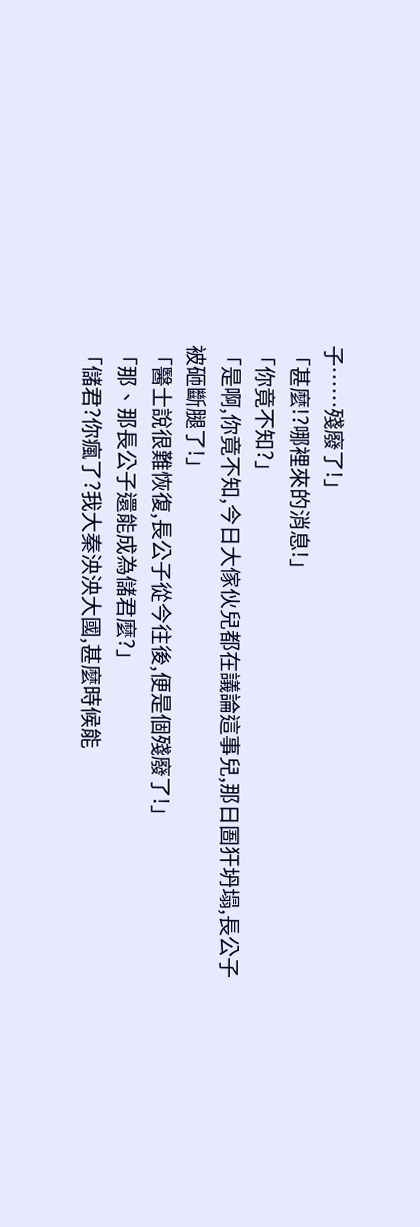子……殘廢了!」
「甚麼!?哪裡來的消息!」
「你竟不知?」
「是啊,你竟不知,今日大傢伙兒都在議論這事兒,那日圄犴坍塌,長公子被砸斷腿了!」
「醫士說很難恢復,長公子從今往後,便是個殘廢了!」
「那、那長公子還能成為儲君麼?」
「儲君?你瘋了?我大秦泱泱大國,甚麼時候能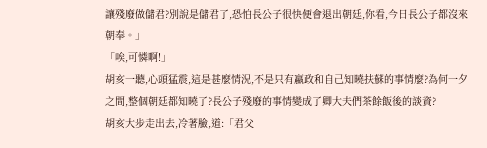讓殘廢做儲君?別說是儲君了,恐怕長公子很快便會退出朝廷,你看,今日長公子都沒來朝奉。」
「唉,可憐啊!」
胡亥一聽,心頭猛震,這是甚麼情況,不是只有嬴政和自己知曉扶蘇的事情麼?為何一夕之間,整個朝廷都知曉了?長公子殘廢的事情變成了卿大夫們茶餘飯後的談資?
胡亥大步走出去,冷著臉,道:「君父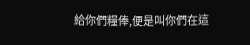給你們糧俸,便是叫你們在這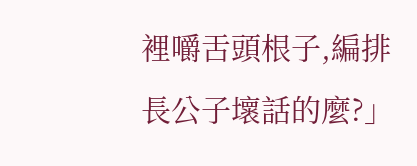裡嚼舌頭根子,編排長公子壞話的麼?」